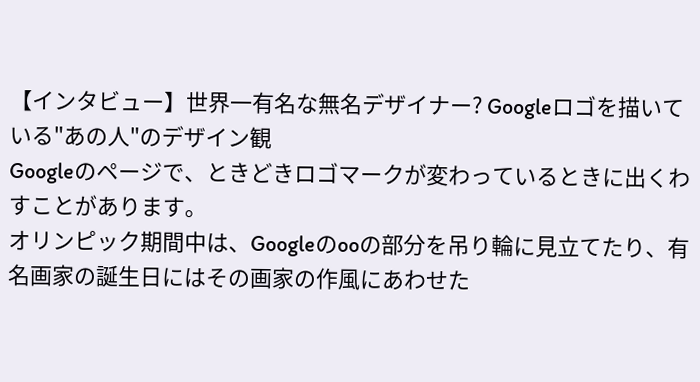【インタビュー】世界一有名な無名デザイナー? Googleロゴを描いている"あの人"のデザイン観
Googleのページで、ときどきロゴマークが変わっているときに出くわすことがあります。
オリンピック期間中は、Googleのooの部分を吊り輪に見立てたり、有名画家の誕生日にはその画家の作風にあわせた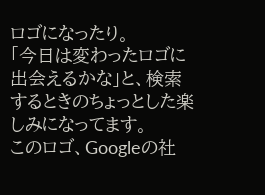ロゴになったり。
「今日は変わったロゴに出会えるかな」と、検索するときのちょっとした楽しみになってます。
このロゴ、Googleの社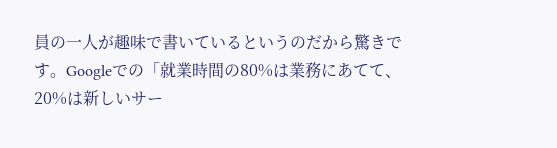員の一人が趣味で書いているというのだから驚きです。Googleでの「就業時間の80%は業務にあてて、20%は新しいサー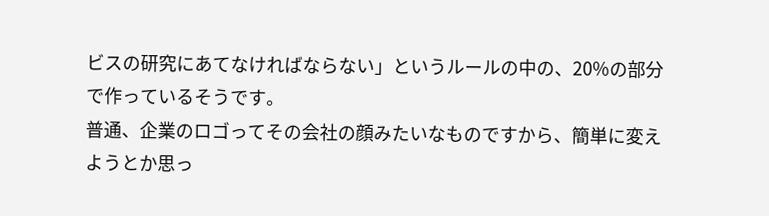ビスの研究にあてなければならない」というルールの中の、20%の部分で作っているそうです。
普通、企業のロゴってその会社の顔みたいなものですから、簡単に変えようとか思っ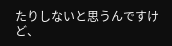たりしないと思うんですけど、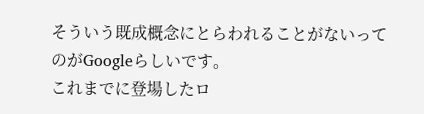そういう既成概念にとらわれることがないってのがGoogleらしいです。
これまでに登場したロ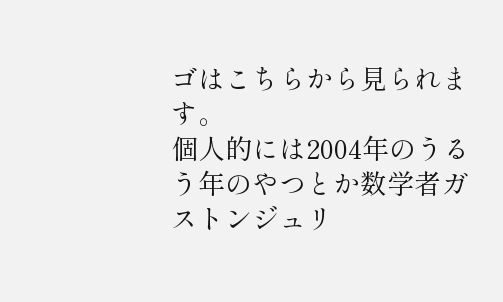ゴはこちらから見られます。
個人的には2004年のうるう年のやつとか数学者ガストンジュリ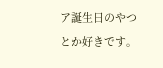ア誕生日のやつとか好きです。